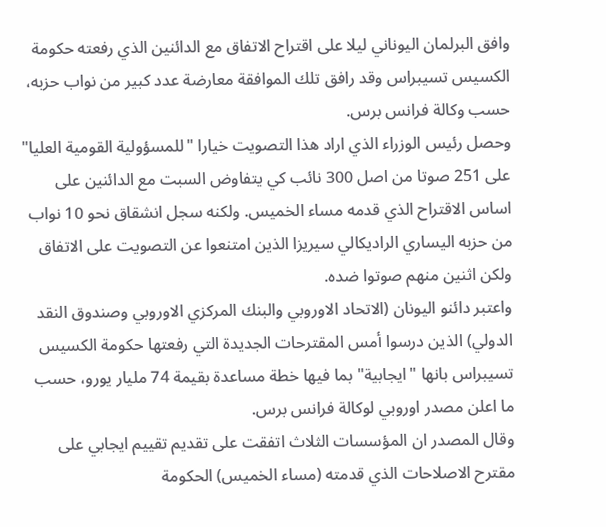وافق البرلمان اليوناني ليلا على اقتراح الاتفاق مع الدائنين الذي رفعته حكومة الكسيس تسيبراس وقد رافق تلك الموافقة معارضة عدد كبير من نواب حزبه، حسب وكالة فرانس برس.
وحصل رئيس الوزراء الذي اراد هذا التصويت خيارا "للمسؤولية القومية العليا" على 251 صوتا من اصل 300 نائب كي يتفاوض السبت مع الدائنين على اساس الاقتراح الذي قدمه مساء الخميس. ولكنه سجل انشقاق نحو 10 نواب من حزبه اليساري الراديكالي سيريزا الذين امتنعوا عن التصويت على الاتفاق ولكن اثنين منهم صوتوا ضده.
واعتبر دائنو اليونان (الاتحاد الاوروبي والبنك المركزي الاوروبي وصندوق النقد الدولي) الذين درسوا أمس المقترحات الجديدة التي رفعتها حكومة الكسيس تسيبراس بانها "ايجابية" بما فيها خطة مساعدة بقيمة 74 مليار يورو، حسب ما اعلن مصدر اوروبي لوكالة فرانس برس.
وقال المصدر ان المؤسسات الثلاث اتفقت على تقديم تقييم ايجابي على مقترح الاصلاحات الذي قدمته (مساء الخميس) الحكومة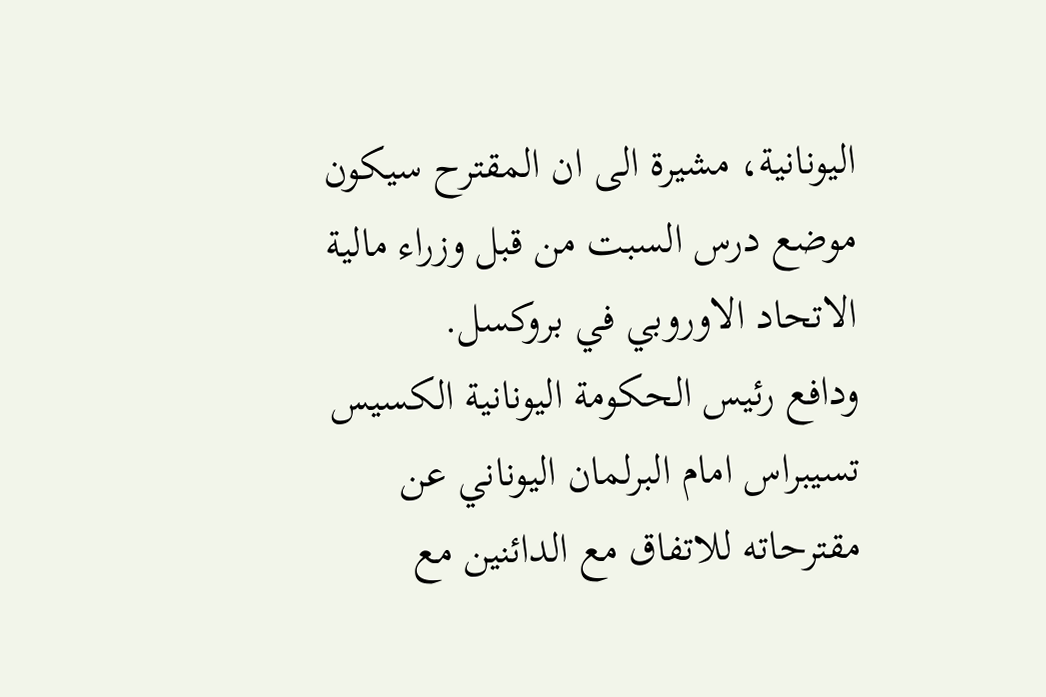اليونانية، مشيرة الى ان المقترح سيكون موضع درس السبت من قبل وزراء مالية الاتحاد الاوروبي في بروكسل.
ودافع رئيس الحكومة اليونانية الكسيس تسيبراس امام البرلمان اليوناني عن مقترحاته للاتفاق مع الدائنين مع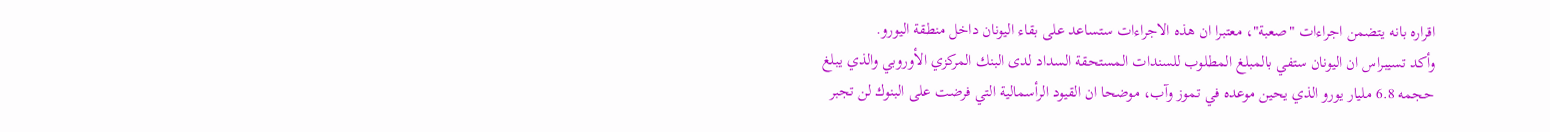اقراره بانه يتضمن اجراءات "صعبة"، معتبرا ان هذه الاجراءات ستساعد على بقاء اليونان داخل منطقة اليورو.
وأكد تسيبراس ان اليونان ستفي بالمبلغ المطلوب للسندات المستحقة السداد لدى البنك المركزي الأوروبي والذي يبلغ حجمه 6.8 مليار يورو الذي يحين موعده في تموز وآب، موضحا ان القيود الرأسمالية التي فرضت على البنوك لن تجبر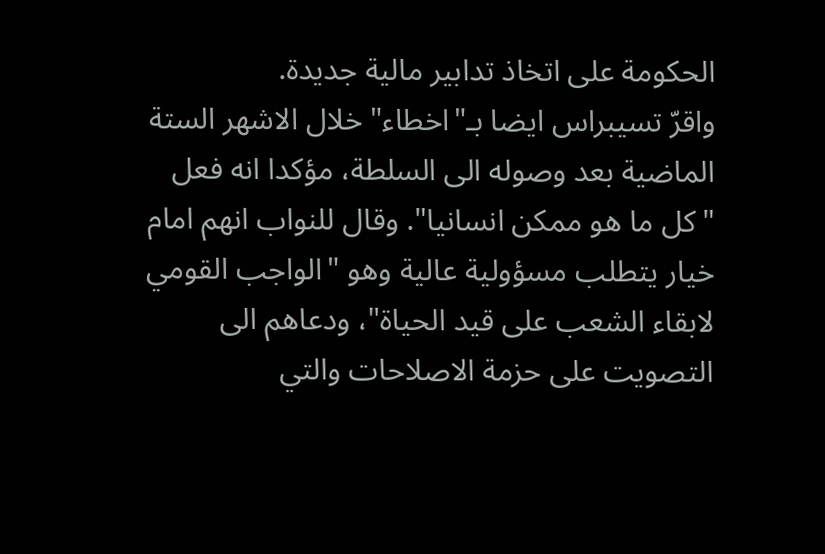الحكومة على اتخاذ تدابير مالية جديدة.
واقرّ تسيبراس ايضا بـ"اخطاء" خلال الاشهر الستة الماضية بعد وصوله الى السلطة، مؤكدا انه فعل "كل ما هو ممكن انسانيا". وقال للنواب انهم امام خيار يتطلب مسؤولية عالية وهو "الواجب القومي لابقاء الشعب على قيد الحياة"، ودعاهم الى التصويت على حزمة الاصلاحات والتي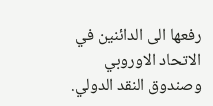رفعها الى الدائنين في الاتحاد الاوروبي وصندوق النقد الدولي.